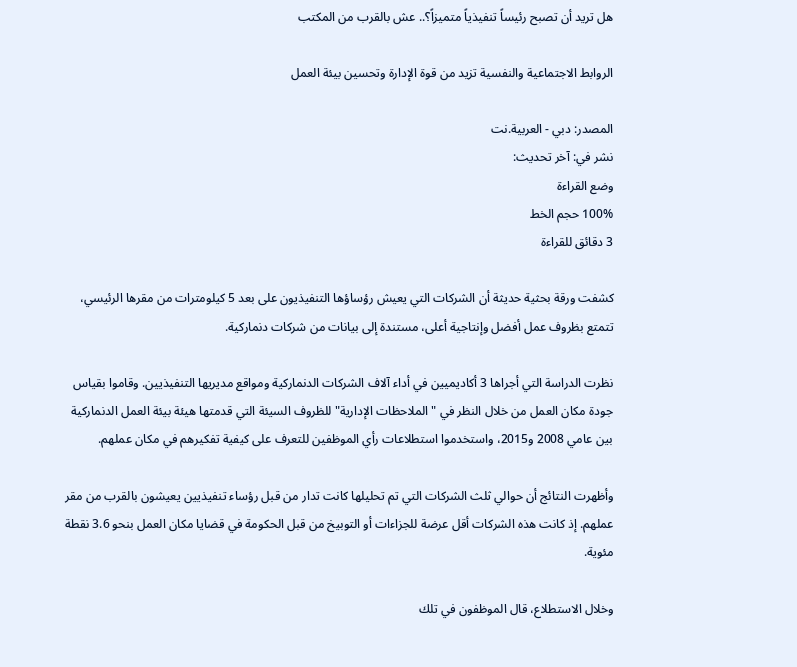هل تريد أن تصبح رئيساً تنفيذياً متميزاً؟.. عش بالقرب من المكتب

الروابط الاجتماعية والنفسية تزيد من قوة الإدارة وتحسين بيئة العمل

المصدر: دبي - العربية.نت
نشر في: آخر تحديث:
وضع القراءة
100% حجم الخط
3 دقائق للقراءة

كشفت ورقة بحثية حديثة أن الشركات التي يعيش رؤساؤها التنفيذيون على بعد 5 كيلومترات من مقرها الرئيسي، تتمتع بظروف عمل أفضل وإنتاجية أعلى، مستندة إلى بيانات من شركات دنماركية.

نظرت الدراسة التي أجراها 3 أكاديميين في أداء آلاف الشركات الدنماركية ومواقع مديريها التنفيذيين. وقاموا بقياس جودة مكان العمل من خلال النظر في "الملاحظات الإدارية" للظروف السيئة التي قدمتها هيئة بيئة العمل الدنماركية بين عامي 2008 و2015، واستخدموا استطلاعات رأي الموظفين للتعرف على كيفية تفكيرهم في مكان عملهم.

وأظهرت النتائج أن حوالي ثلث الشركات التي تم تحليلها كانت تدار من قبل رؤساء تنفيذيين يعيشون بالقرب من مقر عملهم. إذ كانت هذه الشركات أقل عرضة للجزاءات أو التوبيخ من قبل الحكومة في قضايا مكان العمل بنحو 3.6 نقطة مئوية.

وخلال الاستطلاع، قال الموظفون في تلك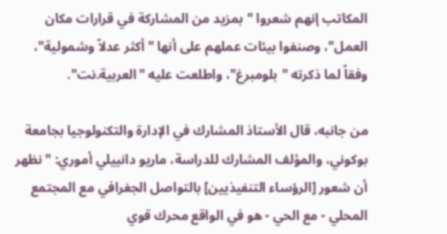المكاتب إنهم شعروا "بمزيد من المشاركة في قرارات مكان العمل"، وصنفوا بيئات عملهم على أنها "أكثر عدلاً وشمولية"، وفقاً لما ذكرته "بلومبرغ"، واطلعت عليه "العربية.نت".

من جانبه، قال الأستاذ المشارك في الإدارة والتكنولوجيا بجامعة بوكوني، والمؤلف المشارك للدراسة، ماريو دانييلي أموري: "نظهر أن شعور [الرؤساء التنفيذيين] بالتواصل الجغرافي مع المجتمع المحلي - مع الحي - هو في الواقع محرك قوي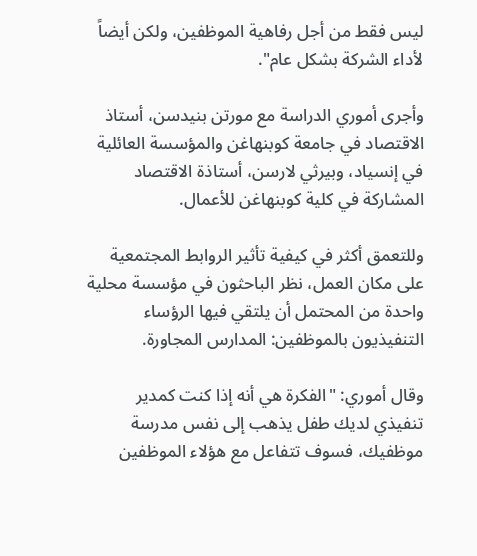ليس فقط من أجل رفاهية الموظفين، ولكن أيضاً لأداء الشركة بشكل عام".

وأجرى أموري الدراسة مع مورتن بنيدسن، أستاذ الاقتصاد في جامعة كوبنهاغن والمؤسسة العائلية في إنسياد، وبيرثي لارسن، أستاذة الاقتصاد المشاركة في كلية كوبنهاغن للأعمال.

وللتعمق أكثر في كيفية تأثير الروابط المجتمعية على مكان العمل، نظر الباحثون في مؤسسة محلية واحدة من المحتمل أن يلتقي فيها الرؤساء التنفيذيون بالموظفين: المدارس المجاورة.

وقال أموري: "الفكرة هي أنه إذا كنت كمدير تنفيذي لديك طفل يذهب إلى نفس مدرسة موظفيك، فسوف تتفاعل مع هؤلاء الموظفين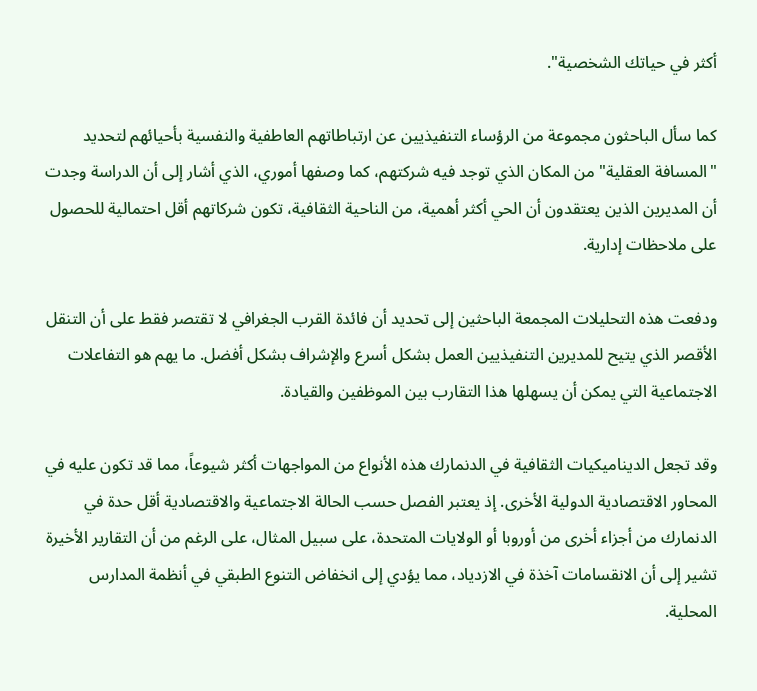أكثر في حياتك الشخصية".

كما سأل الباحثون مجموعة من الرؤساء التنفيذيين عن ارتباطاتهم العاطفية والنفسية بأحيائهم لتحديد "المسافة العقلية" من المكان الذي توجد فيه شركتهم، كما وصفها أموري، الذي أشار إلى أن الدراسة وجدت أن المديرين الذين يعتقدون أن الحي أكثر أهمية، من الناحية الثقافية، تكون شركاتهم أقل احتمالية للحصول على ملاحظات إدارية.

ودفعت هذه التحليلات المجمعة الباحثين إلى تحديد أن فائدة القرب الجغرافي لا تقتصر فقط على أن التنقل الأقصر الذي يتيح للمديرين التنفيذيين العمل بشكل أسرع والإشراف بشكل أفضل. ما يهم هو التفاعلات الاجتماعية التي يمكن أن يسهلها هذا التقارب بين الموظفين والقيادة.

وقد تجعل الديناميكيات الثقافية في الدنمارك هذه الأنواع من المواجهات أكثر شيوعاً، مما قد تكون عليه في المحاور الاقتصادية الدولية الأخرى. إذ يعتبر الفصل حسب الحالة الاجتماعية والاقتصادية أقل حدة في الدنمارك من أجزاء أخرى من أوروبا أو الولايات المتحدة، على سبيل المثال، على الرغم من أن التقارير الأخيرة تشير إلى أن الانقسامات آخذة في الازدياد، مما يؤدي إلى انخفاض التنوع الطبقي في أنظمة المدارس المحلية.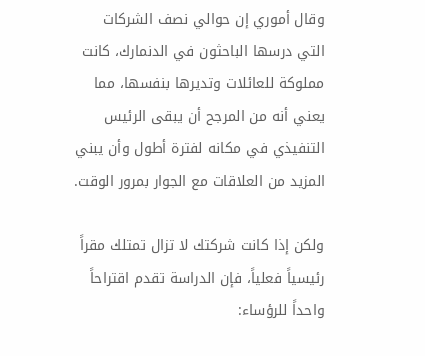وقال أموري إن حوالي نصف الشركات التي درسها الباحثون في الدنمارك، كانت مملوكة للعائلات وتديرها بنفسها، مما يعني أنه من المرجح أن يبقى الرئيس التنفيذي في مكانه لفترة أطول وأن يبني المزيد من العلاقات مع الجوار بمرور الوقت.

ولكن إذا كانت شركتك لا تزال تمتلك مقراً رئيسياً فعلياً، فإن الدراسة تقدم اقتراحاً واحداً للرؤساء: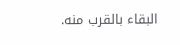البقاء بالقرب منه.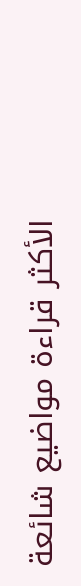الأكثر قراءة مواضيع شائعة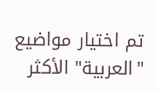تم اختيار مواضيع "العربية" الأكثر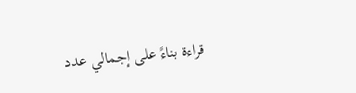قراءة بناءً على إجمالي عدد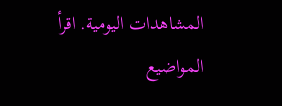المشاهدات اليومية. اقرأ المواضيع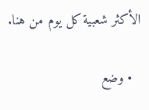الأكثر شعبية كل يوم من هنا.

  • وضع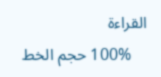القراءة
    100% حجم الخط